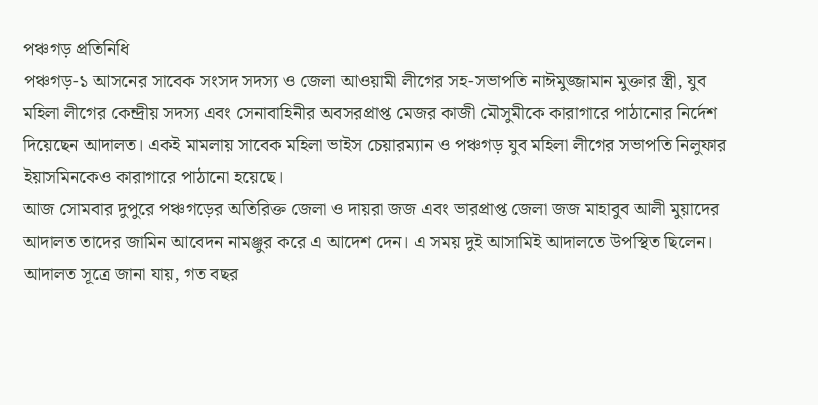পঞ্চগড় প্রতিনিধি
পঞ্চগড়-১ আসনের সাবেক সংসদ সদস্য ও জেলা আওয়ামী লীগের সহ-সভাপতি নাঈমুজ্জামান মুক্তার স্ত্রী, যুব মহিলা লীগের কেন্দ্রীয় সদস্য এবং সেনাবাহিনীর অবসরপ্রাপ্ত মেজর কাজী মৌসুমীকে কারাগারে পাঠানোর নির্দেশ দিয়েছেন আদালত। একই মামলায় সাবেক মহিলা ভাইস চেয়ারম্যান ও পঞ্চগড় যুব মহিলা লীগের সভাপতি নিলুফার ইয়াসমিনকেও কারাগারে পাঠানো হয়েছে।
আজ সোমবার দুপুরে পঞ্চগড়ের অতিরিক্ত জেলা ও দায়রা জজ এবং ভারপ্রাপ্ত জেলা জজ মাহাবুব আলী মুয়াদের আদালত তাদের জামিন আবেদন নামঞ্জুর করে এ আদেশ দেন। এ সময় দুই আসামিই আদালতে উপস্থিত ছিলেন।
আদালত সূত্রে জানা যায়, গত বছর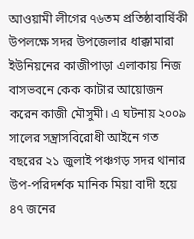আওয়ামী লীগের ৭৬তম প্রতিষ্ঠাবার্ষিকী উপলক্ষে সদর উপজেলার ধাক্কামারা ইউনিয়নের কাজীপাড়া এলাকায় নিজ বাসভবনে কেক কাটার আয়োজন করেন কাজী মৌসুমী। এ ঘটনায় ২০০৯ সালের সন্ত্রাসবিরোধী আইনে গত বছরের ২১ জুলাই পঞ্চগড় সদর থানার উপ-পরিদর্শক মানিক মিয়া বাদী হয়ে ৪৭ জনের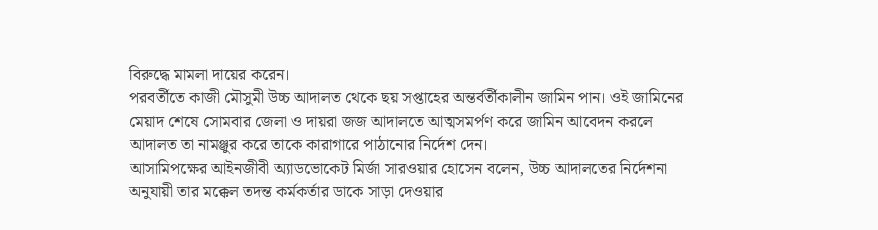বিরুদ্ধে মামলা দায়ের করেন।
পরবর্তীতে কাজী মৌসুমী উচ্চ আদালত থেকে ছয় সপ্তাহের অন্তর্বর্তীকালীন জামিন পান। ওই জামিনের মেয়াদ শেষে সোমবার জেলা ও দায়রা জজ আদালতে আত্মসমর্পণ করে জামিন আবেদন করলে আদালত তা নামঞ্জুর করে তাকে কারাগারে পাঠানোর নির্দেশ দেন।
আসামিপক্ষের আইনজীবী অ্যাডভোকেট মির্জা সারওয়ার হোসেন বলেন, উচ্চ আদালতের নির্দেশনা অনুযায়ী তার মক্কেল তদন্ত কর্মকর্তার ডাকে সাড়া দেওয়ার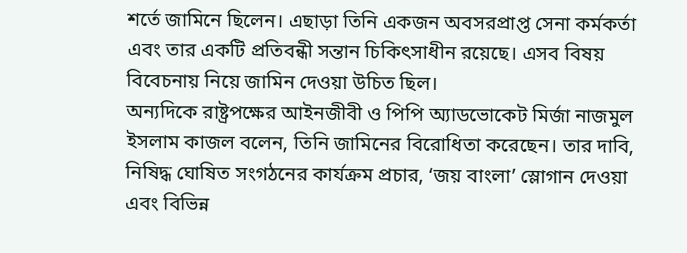শর্তে জামিনে ছিলেন। এছাড়া তিনি একজন অবসরপ্রাপ্ত সেনা কর্মকর্তা এবং তার একটি প্রতিবন্ধী সন্তান চিকিৎসাধীন রয়েছে। এসব বিষয় বিবেচনায় নিয়ে জামিন দেওয়া উচিত ছিল।
অন্যদিকে রাষ্ট্রপক্ষের আইনজীবী ও পিপি অ্যাডভোকেট মির্জা নাজমুল ইসলাম কাজল বলেন, তিনি জামিনের বিরোধিতা করেছেন। তার দাবি, নিষিদ্ধ ঘোষিত সংগঠনের কার্যক্রম প্রচার, ‘জয় বাংলা’ স্লোগান দেওয়া এবং বিভিন্ন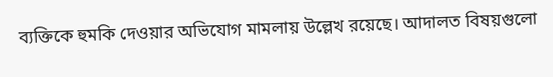ব্যক্তিকে হুমকি দেওয়ার অভিযোগ মামলায় উল্লেখ রয়েছে। আদালত বিষয়গুলো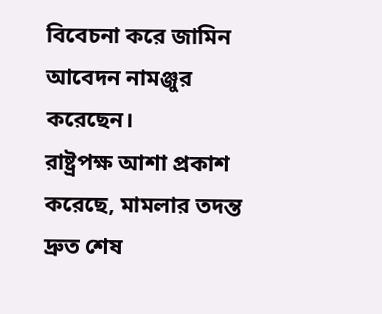বিবেচনা করে জামিন আবেদন নামঞ্জুর করেছেন।
রাষ্ট্রপক্ষ আশা প্রকাশ করেছে, মামলার তদন্ত দ্রুত শেষ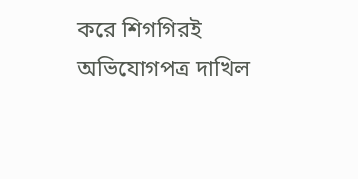করে শিগগিরই অভিযোগপত্র দাখিল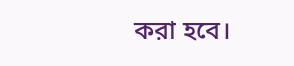করা হবে।